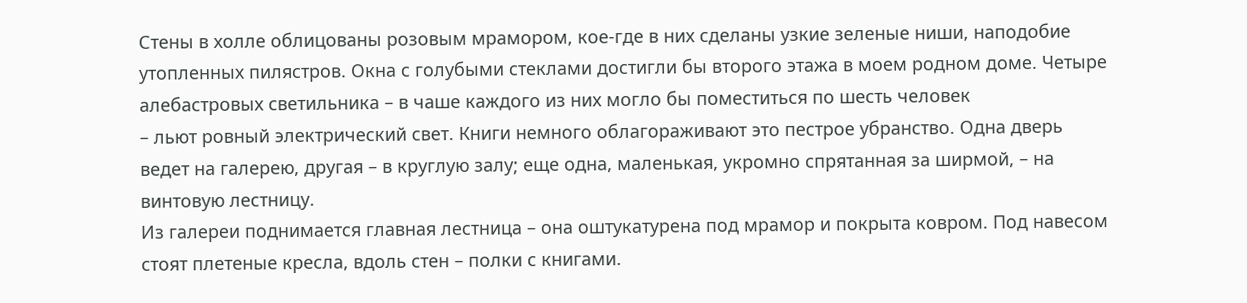Стены в холле облицованы розовым мрамором, кое-где в них сделаны узкие зеленые ниши, наподобие утопленных пилястров. Окна с голубыми стеклами достигли бы второго этажа в моем родном доме. Четыре алебастровых светильника – в чаше каждого из них могло бы поместиться по шесть человек
– льют ровный электрический свет. Книги немного облагораживают это пестрое убранство. Одна дверь ведет на галерею, другая – в круглую залу; еще одна, маленькая, укромно спрятанная за ширмой, – на винтовую лестницу.
Из галереи поднимается главная лестница – она оштукатурена под мрамор и покрыта ковром. Под навесом стоят плетеные кресла, вдоль стен – полки с книгами.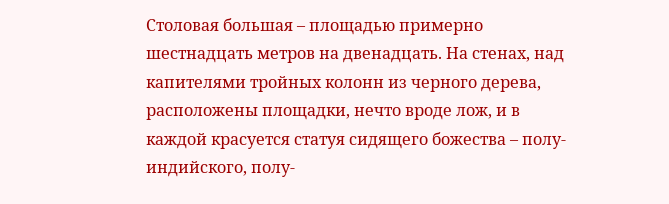Столовая большая – площадью примерно шестнадцать метров на двенадцать. На стенах, над капителями тройных колонн из черного дерева, расположены площадки, нечто вроде лож, и в каждой красуется статуя сидящего божества – полу-индийского, полу-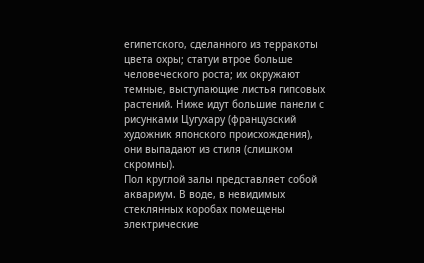египетского, сделанного из терракоты цвета охры; статуи втрое больше человеческого роста; их окружают темные, выступающие листья гипсовых растений. Ниже идут большие панели с рисунками Цугухару (французский художник японского происхождения), они выпадают из стиля (слишком скромны).
Пол круглой залы представляет собой аквариум. В воде, в невидимых стеклянных коробах помещены электрические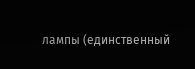лампы (единственный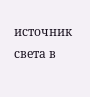источник света в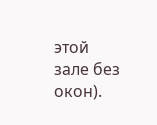этой зале без окон).